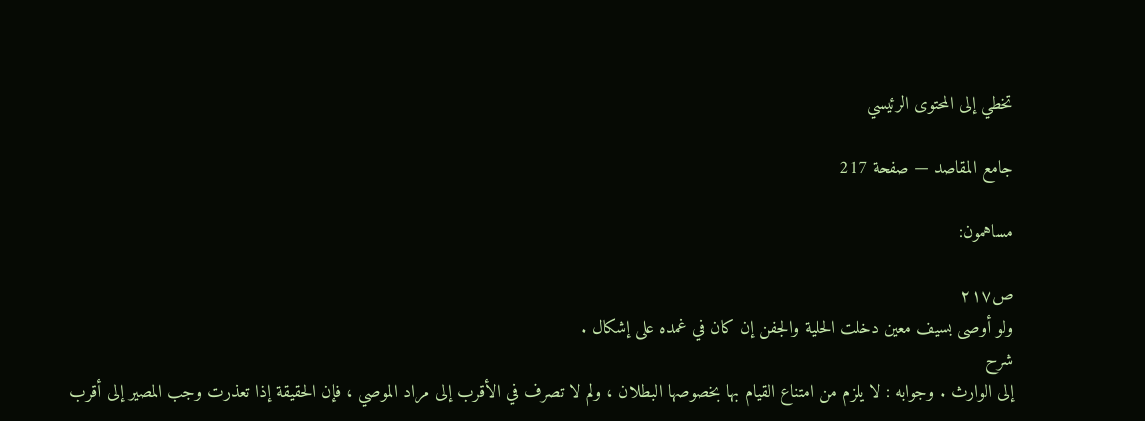تخطي إلى المحتوى الرئيسي

جامع المقاصد — صفحة 217

مساهمون:

ص٢١٧
ولو أوصى بسيف معين دخلت الحلية والجفن إن كان في غمده على إشكال .
شرح
إلى الوارث . وجوابه : لا يلزم من امتناع القيام بها بخصوصها البطلان ، ولم لا تصرف في الأقرب إلى مراد الموصي ، فإن الحقيقة إذا تعذرت وجب المصير إلى أقرب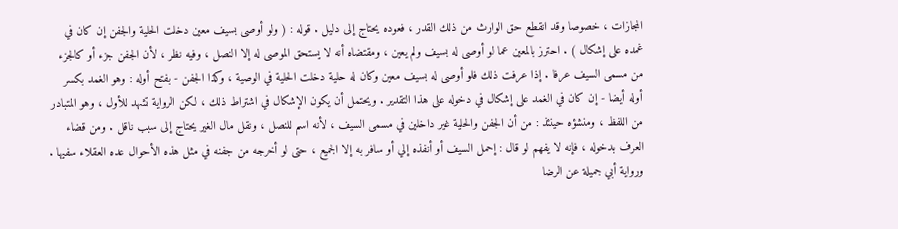المجازات ، خصوصا وقد انقطع حق الوارث من ذلك القدر ، فعوده يحتاج إلى دليل . قوله : ( ولو أوصى بسيف معين دخلت الحلية والجفن إن كان في غمده على إشكال ) . احترز بالمعين عما لو أوصى له بسيف ولم يعين ، ومقتضاه أنه لا يستحق الموصى له إلا النصل ، وفيه نظر ، لأن الجفن جزء أو كالجزء من مسمى السيف عرفا . إذا عرفت ذلك فلو أوصى له بسيف معين وكان له حلية دخلت الحلية في الوصية ، وكذا الجفن - بفتح أوله : وهو الغمد بكسر أوله أيضا - إن كان في الغمد على إشكال في دخوله على هذا التقدير . ويحتمل أن يكون الإشكال في اشتراط ذلك ، لكن الرواية تشهد للأول ، وهو المتبادر من اللفظ ، ومنشؤه حينئذ : من أن الجفن والحلية غير داخلين في مسمى السيف ، لأنه اسم للنصل ، ونقل مال الغير يحتاج إلى سبب ناقل . ومن قضاء العرف بدخوله ، فإنه لا يفهم لو قال : إحمل السيف أو أنفذه إلي أو سافر به إلا الجميع ، حتى لو أخرجه من جفنه في مثل هذه الأحوال عده العقلاء سفيها . ورواية أبي جميلة عن الرضا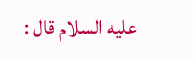عليه السلام قال :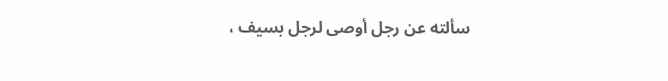سألته عن رجل أوصى لرجل بسيف ،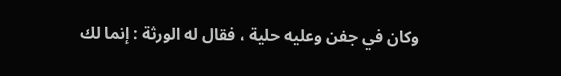وكان في جفن وعليه حلية ، فقال له الورثة : إنما لك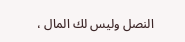النصل وليس لك المال ،